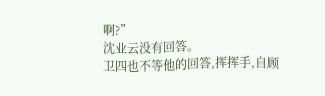啊?”
沈业云没有回答。
卫四也不等他的回答,挥挥手,自顾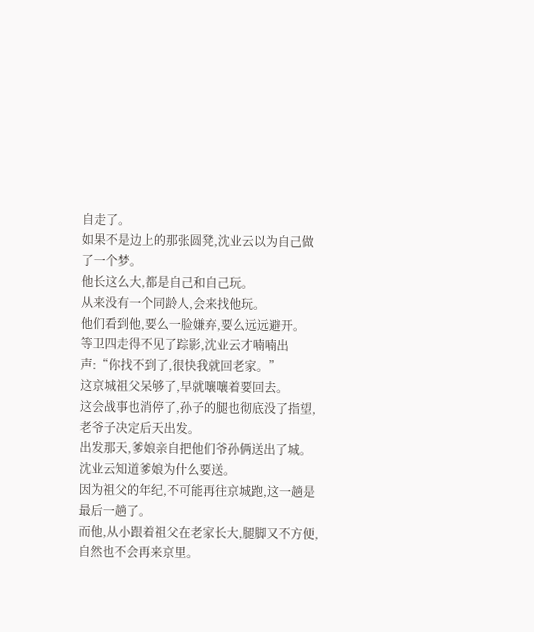自走了。
如果不是边上的那张圆凳,沈业云以为自己做了一个梦。
他长这么大,都是自己和自己玩。
从来没有一个同龄人,会来找他玩。
他们看到他,要么一脸嫌弃,要么远远避开。
等卫四走得不见了踪影,沈业云才喃喃出声:“你找不到了,很快我就回老家。”
这京城祖父呆够了,早就嚷嚷着要回去。
这会战事也消停了,孙子的腿也彻底没了指望,老爷子决定后天出发。
出发那天,爹娘亲自把他们爷孙俩送出了城。
沈业云知道爹娘为什么要送。
因为祖父的年纪,不可能再往京城跑,这一趟是最后一趟了。
而他,从小跟着祖父在老家长大,腿脚又不方便,自然也不会再来京里。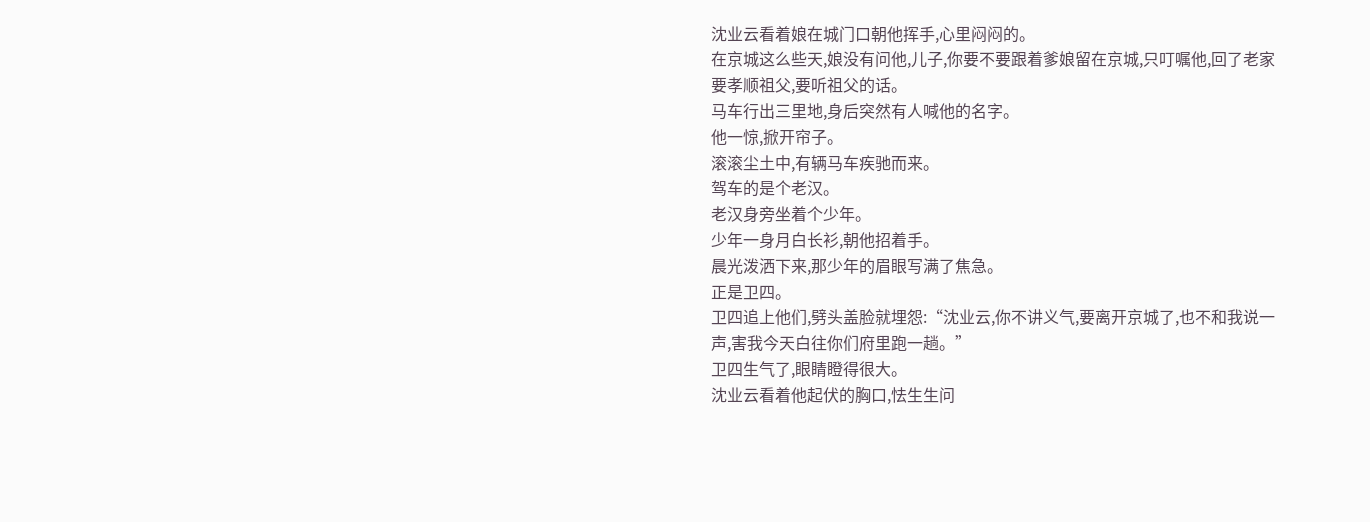沈业云看着娘在城门口朝他挥手,心里闷闷的。
在京城这么些天,娘没有问他,儿子,你要不要跟着爹娘留在京城,只叮嘱他,回了老家要孝顺祖父,要听祖父的话。
马车行出三里地,身后突然有人喊他的名字。
他一惊,掀开帘子。
滚滚尘土中,有辆马车疾驰而来。
驾车的是个老汉。
老汉身旁坐着个少年。
少年一身月白长衫,朝他招着手。
晨光泼洒下来,那少年的眉眼写满了焦急。
正是卫四。
卫四追上他们,劈头盖脸就埋怨:“沈业云,你不讲义气,要离开京城了,也不和我说一声,害我今天白往你们府里跑一趟。”
卫四生气了,眼睛瞪得很大。
沈业云看着他起伏的胸口,怯生生问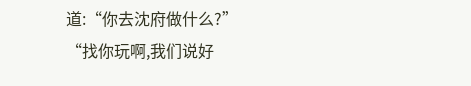道:“你去沈府做什么?”
“找你玩啊,我们说好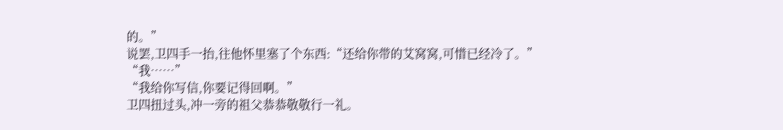的。”
说罢,卫四手一抬,往他怀里塞了个东西:“还给你带的艾窝窝,可惜已经冷了。”
“我……”
“我给你写信,你要记得回啊。”
卫四扭过头,冲一旁的祖父恭恭敬敬行一礼。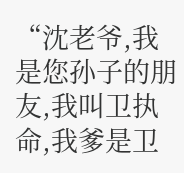“沈老爷,我是您孙子的朋友,我叫卫执命,我爹是卫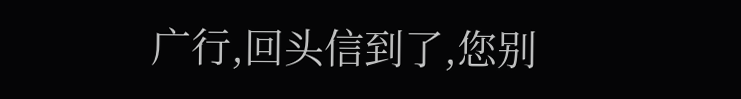广行,回头信到了,您别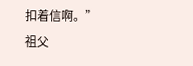扣着信啊。”
祖父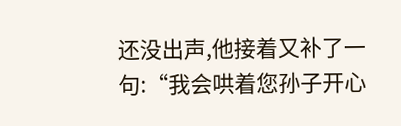还没出声,他接着又补了一句:“我会哄着您孙子开心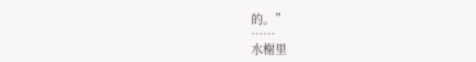的。”
……
水榭里